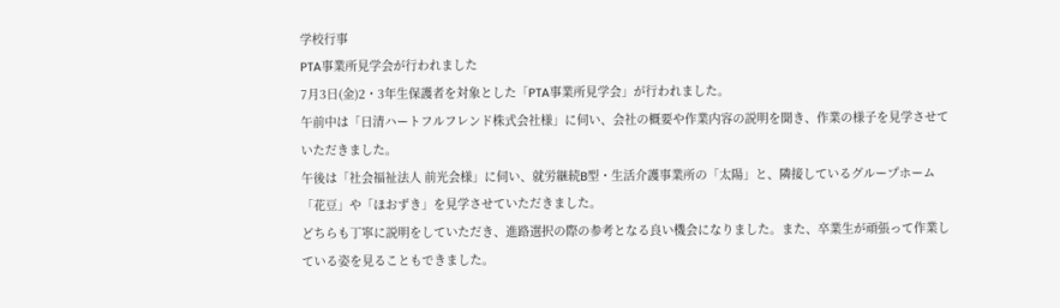学校行事
PTA事業所見学会が行われました
7月3日(金)2・3年生保護者を対象とした「PTA事業所見学会」が行われました。
午前中は「日清ハートフルフレンド株式会社様」に伺い、会社の概要や作業内容の説明を聞き、作業の様子を見学させていただきました。
午後は「社会福祉法人 前光会様」に伺い、就労継続B型・生活介護事業所の「太陽」と、隣接しているグループホーム「花豆」や「ほおずき」を見学させていただきました。
どちらも丁寧に説明をしていただき、進路選択の際の参考となる良い機会になりました。また、卒業生が頑張って作業している姿を見ることもできました。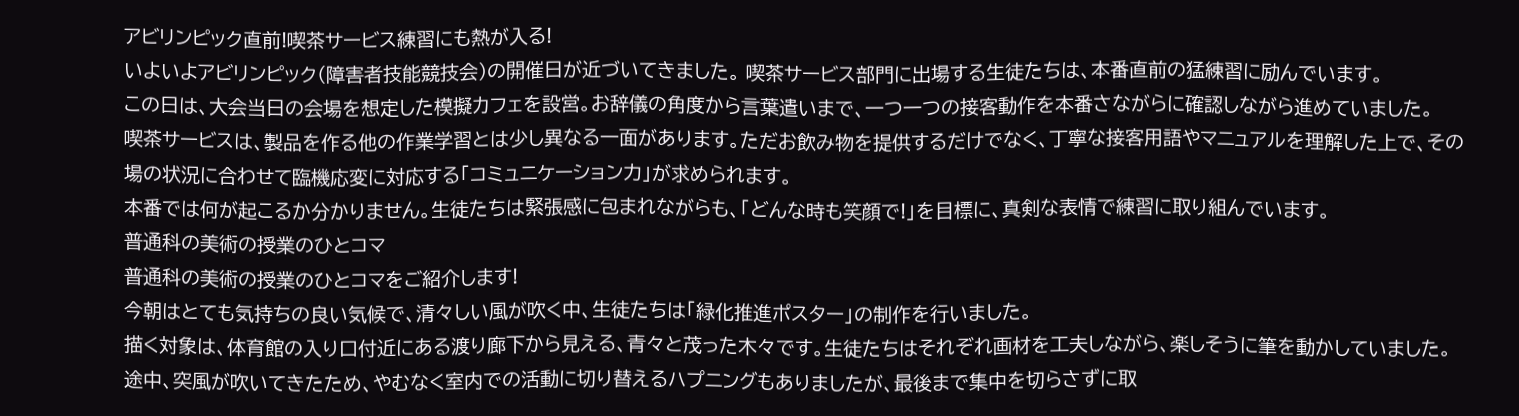アビリンピック直前!喫茶サービス練習にも熱が入る!
いよいよアビリンピック(障害者技能競技会)の開催日が近づいてきました。 喫茶サービス部門に出場する生徒たちは、本番直前の猛練習に励んでいます。
この日は、大会当日の会場を想定した模擬カフェを設営。お辞儀の角度から言葉遣いまで、一つ一つの接客動作を本番さながらに確認しながら進めていました。
喫茶サービスは、製品を作る他の作業学習とは少し異なる一面があります。ただお飲み物を提供するだけでなく、丁寧な接客用語やマニュアルを理解した上で、その場の状況に合わせて臨機応変に対応する「コミュニケーション力」が求められます。
本番では何が起こるか分かりません。生徒たちは緊張感に包まれながらも、「どんな時も笑顔で!」を目標に、真剣な表情で練習に取り組んでいます。
普通科の美術の授業のひとコマ
普通科の美術の授業のひとコマをご紹介します!
今朝はとても気持ちの良い気候で、清々しい風が吹く中、生徒たちは「緑化推進ポスター」の制作を行いました。
描く対象は、体育館の入り口付近にある渡り廊下から見える、青々と茂った木々です。生徒たちはそれぞれ画材を工夫しながら、楽しそうに筆を動かしていました。
途中、突風が吹いてきたため、やむなく室内での活動に切り替えるハプニングもありましたが、最後まで集中を切らさずに取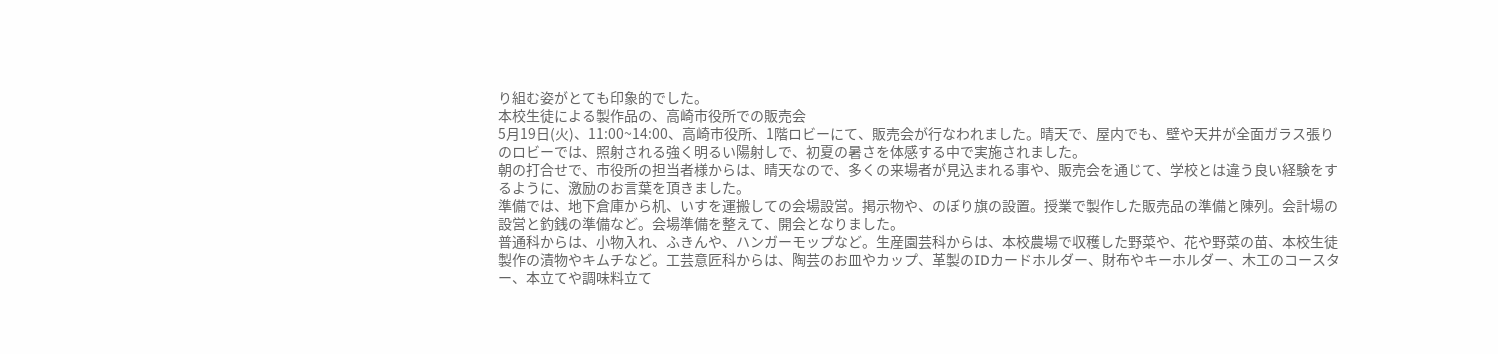り組む姿がとても印象的でした。
本校生徒による製作品の、高崎市役所での販売会
5月19日(火)、11:00~14:00、高崎市役所、1階ロビーにて、販売会が行なわれました。晴天で、屋内でも、壁や天井が全面ガラス張りのロビーでは、照射される強く明るい陽射しで、初夏の暑さを体感する中で実施されました。
朝の打合せで、市役所の担当者様からは、晴天なので、多くの来場者が見込まれる事や、販売会を通じて、学校とは違う良い経験をするように、激励のお言葉を頂きました。
準備では、地下倉庫から机、いすを運搬しての会場設営。掲示物や、のぼり旗の設置。授業で製作した販売品の準備と陳列。会計場の設営と釣銭の準備など。会場準備を整えて、開会となりました。
普通科からは、小物入れ、ふきんや、ハンガーモップなど。生産園芸科からは、本校農場で収穫した野菜や、花や野菜の苗、本校生徒製作の漬物やキムチなど。工芸意匠科からは、陶芸のお皿やカップ、革製のIDカードホルダー、財布やキーホルダー、木工のコースター、本立てや調味料立て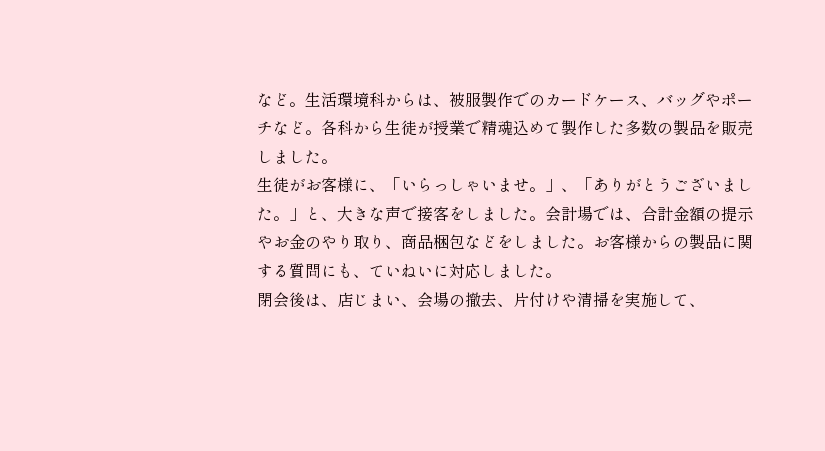など。生活環境科からは、被服製作でのカードケース、バッグやポーチなど。各科から生徒が授業で精魂込めて製作した多数の製品を販売しました。
生徒がお客様に、「いらっしゃいませ。」、「ありがとうございました。」と、大きな声で接客をしました。会計場では、合計金額の提示やお金のやり取り、商品梱包などをしました。お客様からの製品に関する質問にも、ていねいに対応しました。
閉会後は、店じまい、会場の撤去、片付けや清掃を実施して、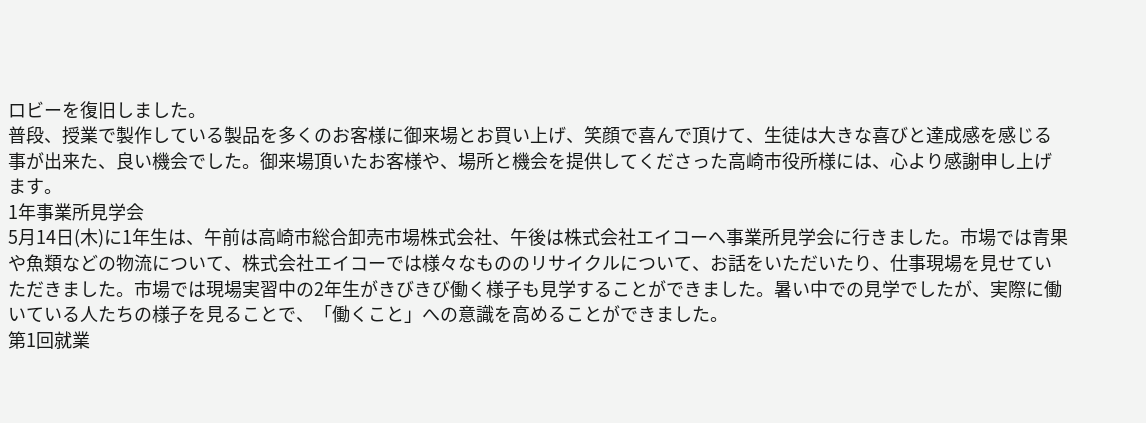ロビーを復旧しました。
普段、授業で製作している製品を多くのお客様に御来場とお買い上げ、笑顔で喜んで頂けて、生徒は大きな喜びと達成感を感じる事が出来た、良い機会でした。御来場頂いたお客様や、場所と機会を提供してくださった高崎市役所様には、心より感謝申し上げます。
1年事業所見学会
5月14日(木)に1年生は、午前は高崎市総合卸売市場株式会社、午後は株式会社エイコーへ事業所見学会に行きました。市場では青果や魚類などの物流について、株式会社エイコーでは様々なもののリサイクルについて、お話をいただいたり、仕事現場を見せていただきました。市場では現場実習中の2年生がきびきび働く様子も見学することができました。暑い中での見学でしたが、実際に働いている人たちの様子を見ることで、「働くこと」への意識を高めることができました。
第1回就業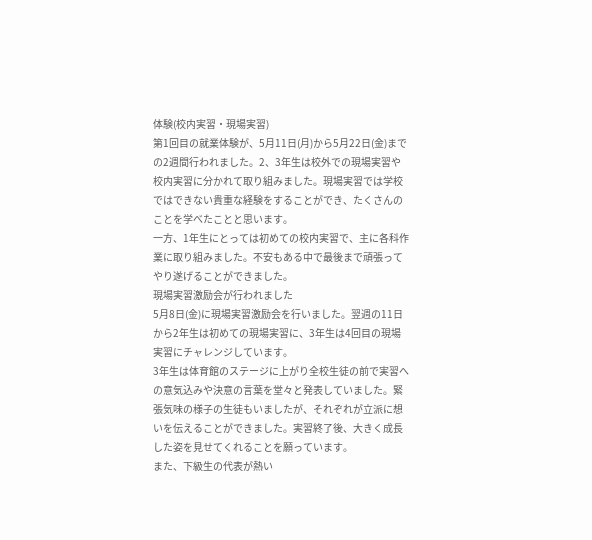体験(校内実習・現場実習)
第1回目の就業体験が、5月11日(月)から5月22日(金)までの2週間行われました。2、3年生は校外での現場実習や校内実習に分かれて取り組みました。現場実習では学校ではできない貴重な経験をすることができ、たくさんのことを学べたことと思います。
一方、1年生にとっては初めての校内実習で、主に各科作業に取り組みました。不安もある中で最後まで頑張ってやり遂げることができました。
現場実習激励会が行われました
5月8日(金)に現場実習激励会を行いました。翌週の11日から2年生は初めての現場実習に、3年生は4回目の現場実習にチャレンジしています。
3年生は体育館のステージに上がり全校生徒の前で実習への意気込みや決意の言葉を堂々と発表していました。緊張気味の様子の生徒もいましたが、それぞれが立派に想いを伝えることができました。実習終了後、大きく成長した姿を見せてくれることを願っています。
また、下級生の代表が熱い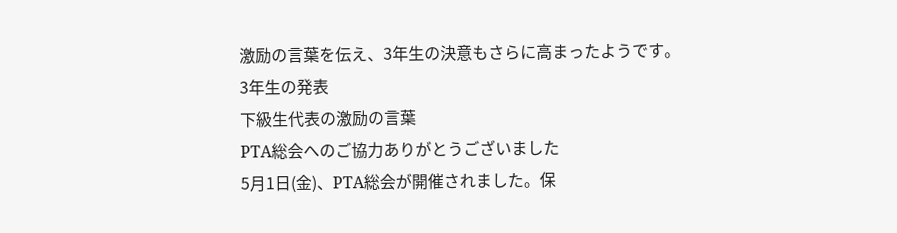激励の言葉を伝え、3年生の決意もさらに高まったようです。
3年生の発表
下級生代表の激励の言葉
PTA総会へのご協力ありがとうございました
5月1日(金)、PTA総会が開催されました。保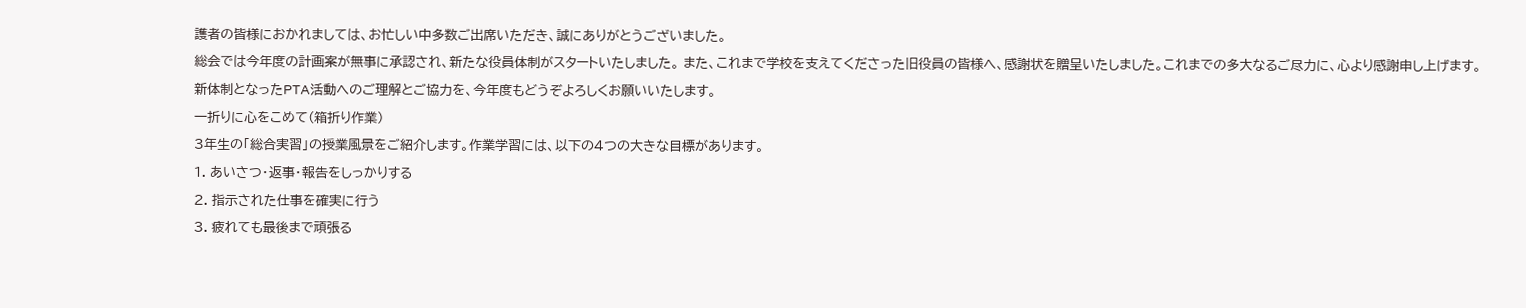護者の皆様におかれましては、お忙しい中多数ご出席いただき、誠にありがとうございました。
総会では今年度の計画案が無事に承認され、新たな役員体制がスタートいたしました。 また、これまで学校を支えてくださった旧役員の皆様へ、感謝状を贈呈いたしました。これまでの多大なるご尽力に、心より感謝申し上げます。
新体制となったPTA活動へのご理解とご協力を、今年度もどうぞよろしくお願いいたします。
一折りに心をこめて(箱折り作業)
3年生の「総合実習」の授業風景をご紹介します。作業学習には、以下の4つの大きな目標があります。
1. あいさつ・返事・報告をしっかりする
2. 指示された仕事を確実に行う
3. 疲れても最後まで頑張る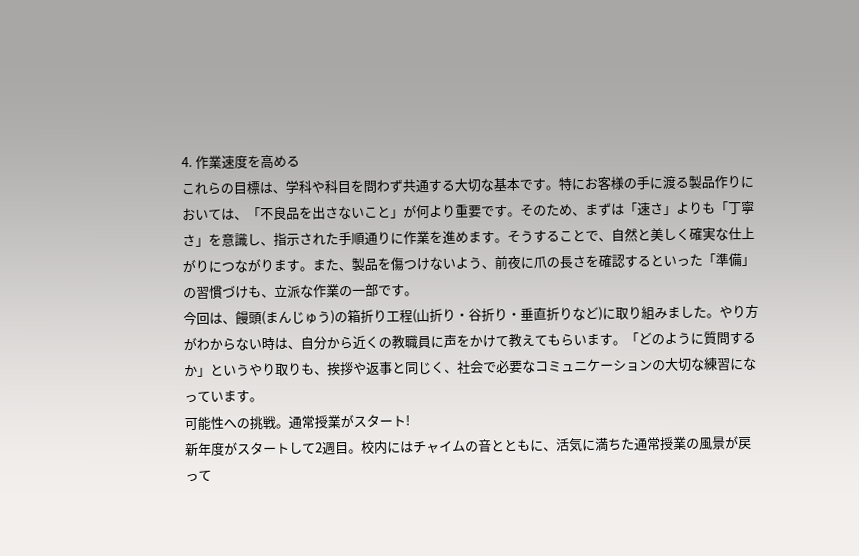4. 作業速度を高める
これらの目標は、学科や科目を問わず共通する大切な基本です。特にお客様の手に渡る製品作りにおいては、「不良品を出さないこと」が何より重要です。そのため、まずは「速さ」よりも「丁寧さ」を意識し、指示された手順通りに作業を進めます。そうすることで、自然と美しく確実な仕上がりにつながります。また、製品を傷つけないよう、前夜に爪の長さを確認するといった「準備」の習慣づけも、立派な作業の一部です。
今回は、饅頭(まんじゅう)の箱折り工程(山折り・谷折り・垂直折りなど)に取り組みました。やり方がわからない時は、自分から近くの教職員に声をかけて教えてもらいます。「どのように質問するか」というやり取りも、挨拶や返事と同じく、社会で必要なコミュニケーションの大切な練習になっています。
可能性への挑戦。通常授業がスタート!
新年度がスタートして2週目。校内にはチャイムの音とともに、活気に満ちた通常授業の風景が戻って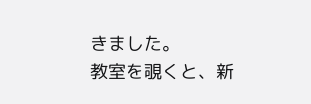きました。
教室を覗くと、新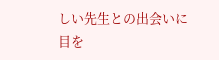しい先生との出会いに目を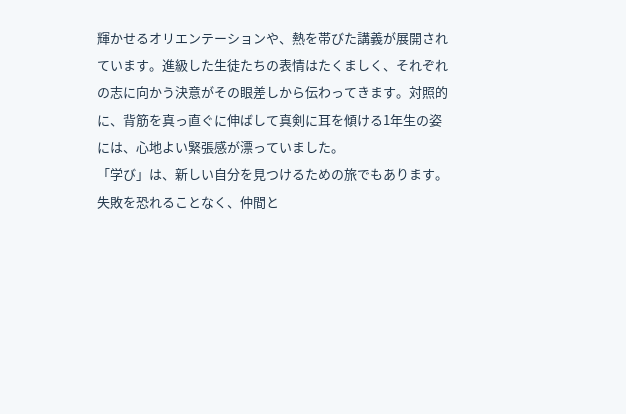輝かせるオリエンテーションや、熱を帯びた講義が展開されています。進級した生徒たちの表情はたくましく、それぞれの志に向かう決意がその眼差しから伝わってきます。対照的に、背筋を真っ直ぐに伸ばして真剣に耳を傾ける1年生の姿には、心地よい緊張感が漂っていました。
「学び」は、新しい自分を見つけるための旅でもあります。失敗を恐れることなく、仲間と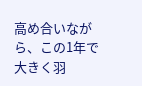高め合いながら、この1年で大きく羽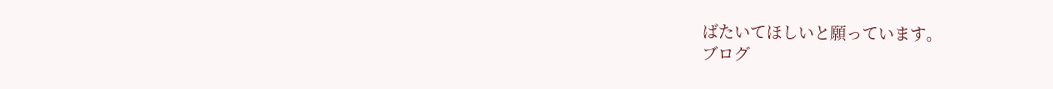ばたいてほしいと願っています。
ブログ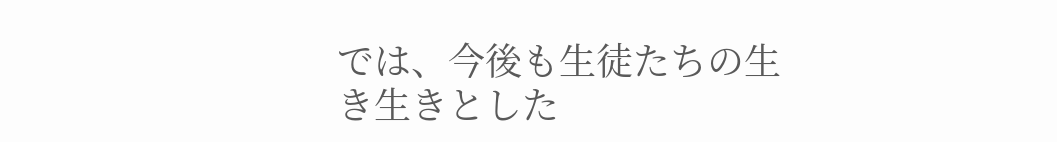では、今後も生徒たちの生き生きとした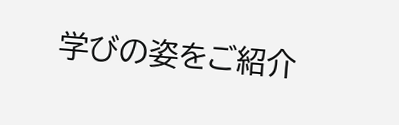学びの姿をご紹介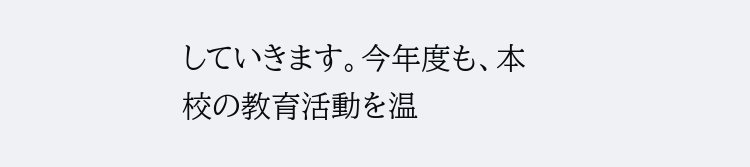していきます。今年度も、本校の教育活動を温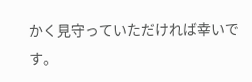かく見守っていただければ幸いです。